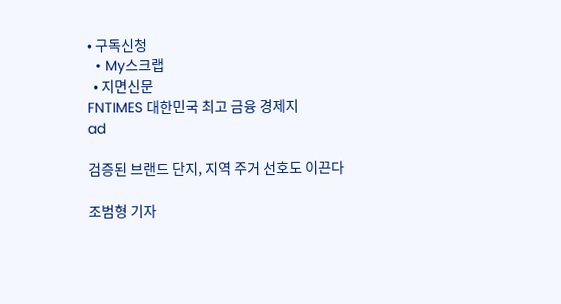• 구독신청
  • My스크랩
  • 지면신문
FNTIMES 대한민국 최고 금융 경제지
ad

검증된 브랜드 단지, 지역 주거 선호도 이끈다

조범형 기자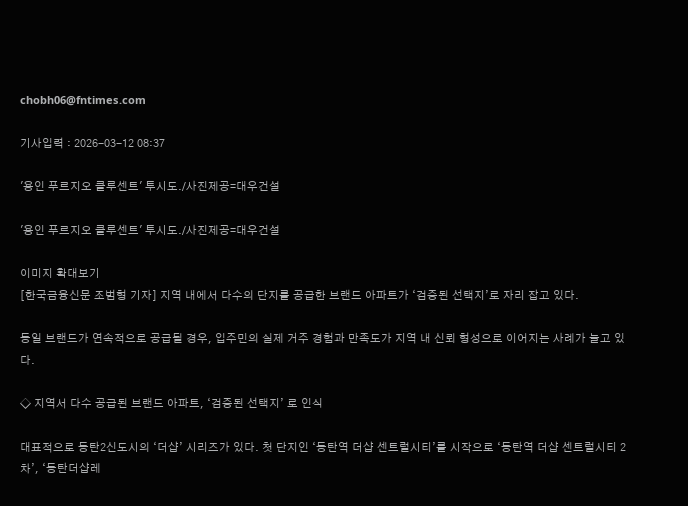chobh06@fntimes.com

기사입력 : 2026-03-12 08:37

'용인 푸르지오 클루센트' 투시도./사진제공=대우건설

'용인 푸르지오 클루센트' 투시도./사진제공=대우건설

이미지 확대보기
[한국금융신문 조범형 기자] 지역 내에서 다수의 단지를 공급한 브랜드 아파트가 ‘검증된 선택지’로 자리 잡고 있다.

동일 브랜드가 연속적으로 공급될 경우, 입주민의 실제 거주 경험과 만족도가 지역 내 신뢰 형성으로 이어지는 사례가 늘고 있다.

◇ 지역서 다수 공급된 브랜드 아파트, ‘검증된 선택지’ 로 인식

대표적으로 동탄2신도시의 ‘더샵’ 시리즈가 있다. 첫 단지인 ‘동탄역 더샵 센트럴시티’를 시작으로 ‘동탄역 더샵 센트럴시티 2차’, ‘동탄더샵레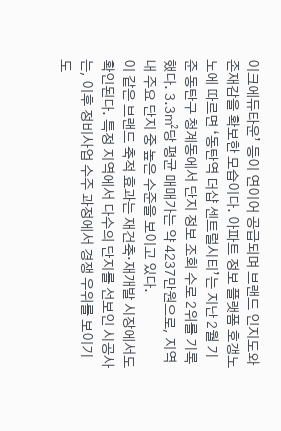이크에듀타운’ 등이 연이어 공급되며 브랜드 인지도와 존재감을 확보한 모습이다. 아파트 정보 플랫폼 호갱노노에 따르면 ‘동탄역 더샵 센트럴시티’는 지난 2월 기준 동탄구 청계동에서 단지 정보 조회 수로 2위를 기록했다. 3.3㎡당 평균 매매가는 약 4237만원으로, 지역 내 주요 단지 중 높은 수준을 보이고 있다.
이 같은 브랜드 축적 효과는 재건축·재개발 시장에서도 확인된다. 특정 지역에서 다수의 단지를 선보인 시공사는, 이후 정비사업 수주 과정에서 경쟁 우위를 보이기도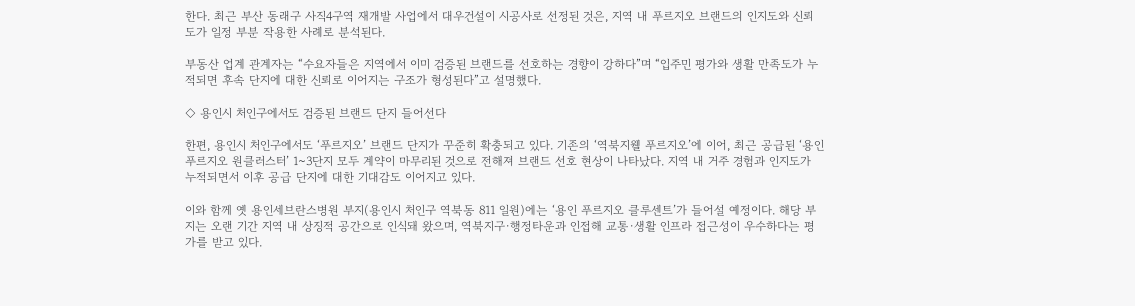한다. 최근 부산 동래구 사직4구역 재개발 사업에서 대우건설이 시공사로 선정된 것은, 지역 내 푸르지오 브랜드의 인지도와 신뢰도가 일정 부분 작용한 사례로 분석된다.

부동산 업계 관계자는 “수요자들은 지역에서 이미 검증된 브랜드를 선호하는 경향이 강하다”며 “입주민 평가와 생활 만족도가 누적되면 후속 단지에 대한 신뢰로 이어지는 구조가 형성된다”고 설명했다.

◇ 용인시 처인구에서도 검증된 브랜드 단지 들어선다

한편, 용인시 처인구에서도 ‘푸르지오’ 브랜드 단지가 꾸준히 확충되고 있다. 기존의 ‘역북지웰 푸르지오’에 이어, 최근 공급된 ‘용인 푸르지오 원클러스터’ 1~3단지 모두 계약이 마무리된 것으로 전해져 브랜드 선호 현상이 나타났다. 지역 내 거주 경험과 인지도가 누적되면서 이후 공급 단지에 대한 기대감도 이어지고 있다.

이와 함께 옛 용인세브란스병원 부지(용인시 처인구 역북동 811 일원)에는 ‘용인 푸르지오 클루센트’가 들어설 예정이다. 해당 부지는 오랜 기간 지역 내 상징적 공간으로 인식돼 왔으며, 역북지구·행정타운과 인접해 교통·생활 인프라 접근성이 우수하다는 평가를 받고 있다.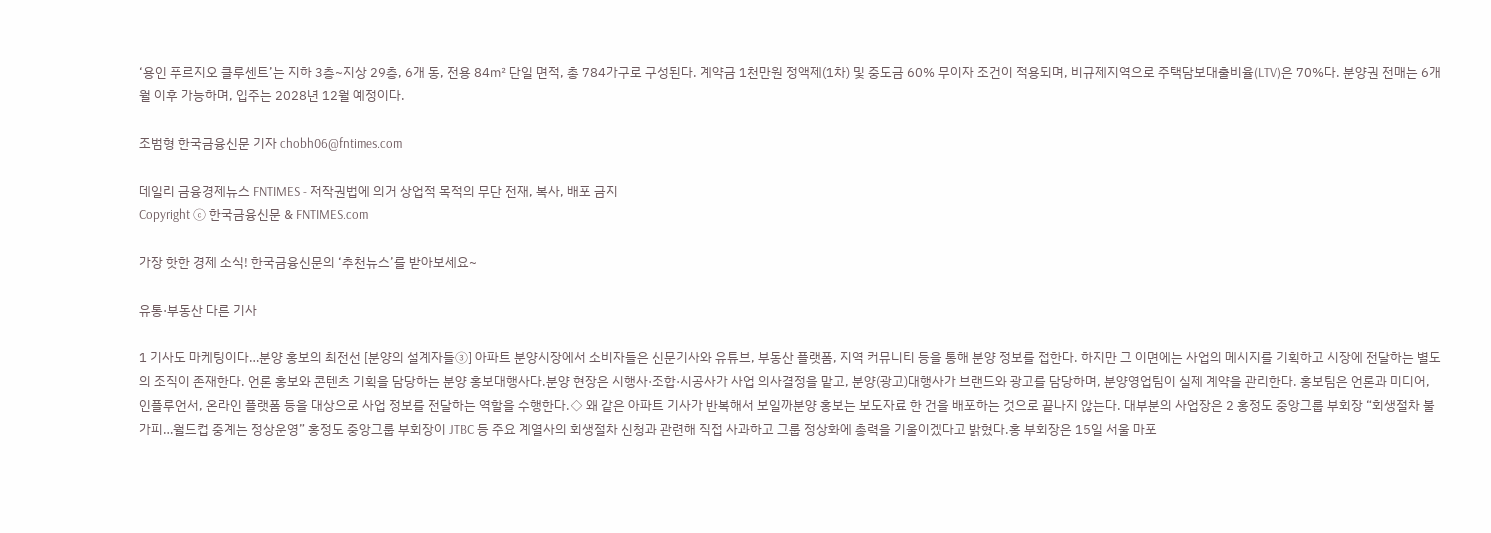‘용인 푸르지오 클루센트’는 지하 3층~지상 29층, 6개 동, 전용 84㎡ 단일 면적, 총 784가구로 구성된다. 계약금 1천만원 정액제(1차) 및 중도금 60% 무이자 조건이 적용되며, 비규제지역으로 주택담보대출비율(LTV)은 70%다. 분양권 전매는 6개월 이후 가능하며, 입주는 2028년 12월 예정이다.

조범형 한국금융신문 기자 chobh06@fntimes.com

데일리 금융경제뉴스 FNTIMES - 저작권법에 의거 상업적 목적의 무단 전재, 복사, 배포 금지
Copyright ⓒ 한국금융신문 & FNTIMES.com

가장 핫한 경제 소식! 한국금융신문의 ‘추천뉴스’를 받아보세요~

유통·부동산 다른 기사

1 기사도 마케팅이다…분양 홍보의 최전선 [분양의 설계자들③] 아파트 분양시장에서 소비자들은 신문기사와 유튜브, 부동산 플랫폼, 지역 커뮤니티 등을 통해 분양 정보를 접한다. 하지만 그 이면에는 사업의 메시지를 기획하고 시장에 전달하는 별도의 조직이 존재한다. 언론 홍보와 콘텐츠 기획을 담당하는 분양 홍보대행사다.분양 현장은 시행사·조합·시공사가 사업 의사결정을 맡고, 분양(광고)대행사가 브랜드와 광고를 담당하며, 분양영업팀이 실제 계약을 관리한다. 홍보팀은 언론과 미디어, 인플루언서, 온라인 플랫폼 등을 대상으로 사업 정보를 전달하는 역할을 수행한다.◇ 왜 같은 아파트 기사가 반복해서 보일까분양 홍보는 보도자료 한 건을 배포하는 것으로 끝나지 않는다. 대부분의 사업장은 2 홍정도 중앙그룹 부회장 “회생절차 불가피…월드컵 중계는 정상운영” 홍정도 중앙그룹 부회장이 JTBC 등 주요 계열사의 회생절차 신청과 관련해 직접 사과하고 그룹 정상화에 총력을 기울이겠다고 밝혔다.홍 부회장은 15일 서울 마포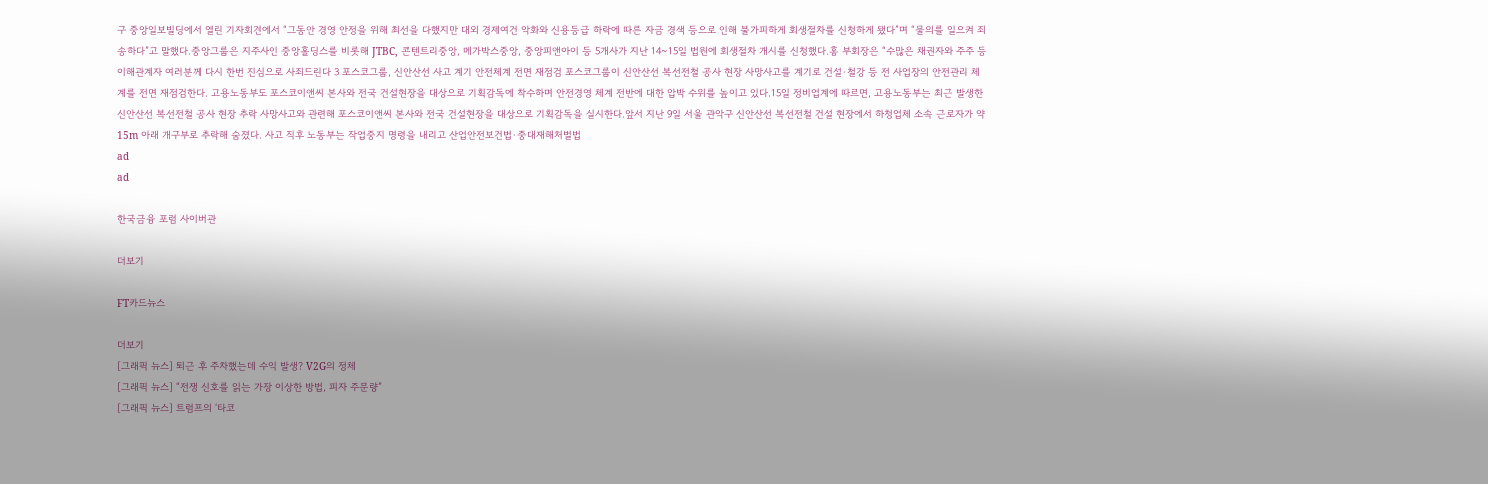구 중앙일보빌딩에서 열린 기자회견에서 “그동안 경영 안정을 위해 최선을 다했지만 대외 경제여건 악화와 신용등급 하락에 따른 자금 경색 등으로 인해 불가피하게 회생절차를 신청하게 됐다”며 “물의를 일으켜 죄송하다”고 말했다.중앙그룹은 지주사인 중앙홀딩스를 비롯해 JTBC, 콘텐트리중앙, 메가박스중앙, 중앙피앤아이 등 5개사가 지난 14~15일 법원에 회생절차 개시를 신청했다.홍 부회장은 “수많은 채권자와 주주 등 이해관계자 여러분께 다시 한번 진심으로 사죄드린다 3 포스코그룹, 신안산선 사고 계기 안전체계 전면 재점검 포스코그룹이 신안산선 복선전철 공사 현장 사망사고를 계기로 건설·철강 등 전 사업장의 안전관리 체계를 전면 재점검한다. 고용노동부도 포스코이앤씨 본사와 전국 건설현장을 대상으로 기획감독에 착수하며 안전경영 체계 전반에 대한 압박 수위를 높이고 있다.15일 정비업계에 따르면, 고용노동부는 최근 발생한 신안산선 복선전철 공사 현장 추락 사망사고와 관련해 포스코이앤씨 본사와 전국 건설현장을 대상으로 기획감독을 실시한다.앞서 지난 9일 서울 관악구 신안산선 복선전철 건설 현장에서 하청업체 소속 근로자가 약 15m 아래 개구부로 추락해 숨졌다. 사고 직후 노동부는 작업중지 명령을 내리고 산업안전보건법·중대재해처벌법
ad
ad

한국금융 포럼 사이버관

더보기

FT카드뉴스

더보기
[그래픽 뉴스] 퇴근 후 주차했는데 수익 발생? V2G의 정체
[그래픽 뉴스] “전쟁 신호를 읽는 가장 이상한 방법, 피자 주문량”
[그래픽 뉴스] 트럼프의 ‘타코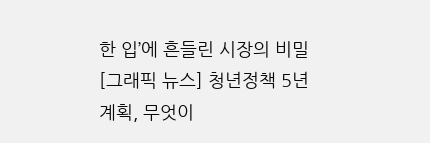한 입’에 흔들린 시장의 비밀
[그래픽 뉴스] 청년정책 5년 계획, 무엇이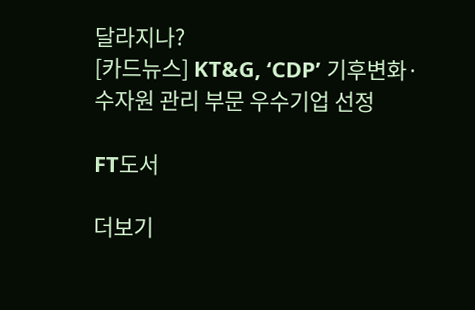달라지나?
[카드뉴스] KT&G, ‘CDP’ 기후변화·수자원 관리 부문 우수기업 선정

FT도서

더보기